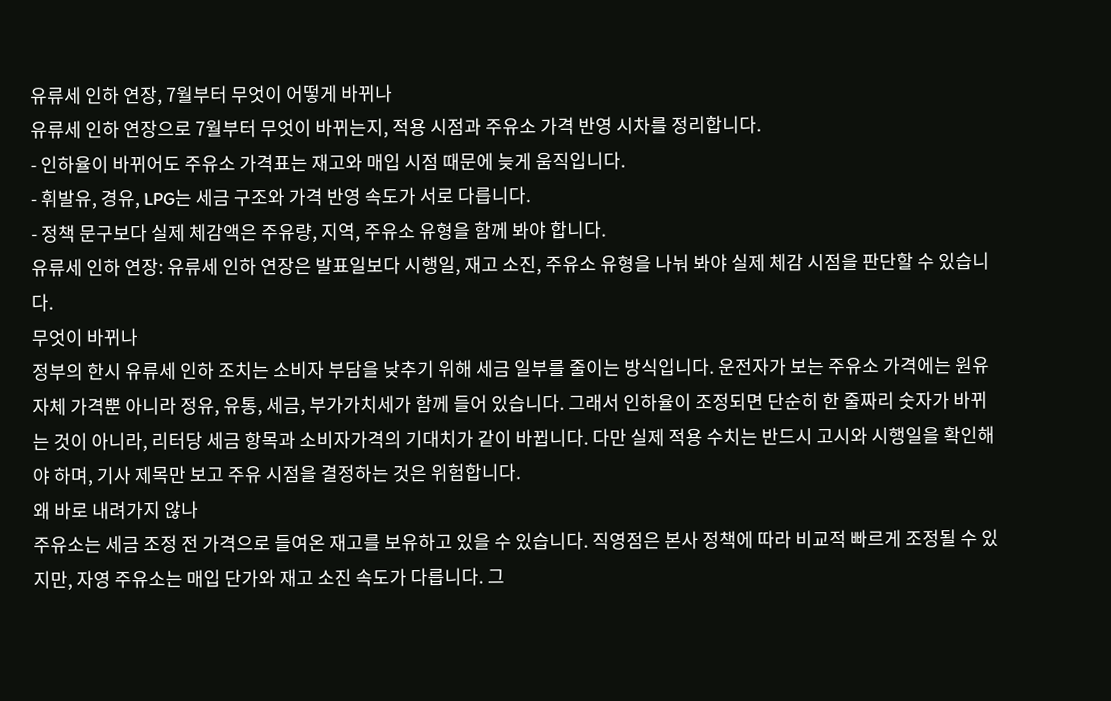유류세 인하 연장, 7월부터 무엇이 어떻게 바뀌나
유류세 인하 연장으로 7월부터 무엇이 바뀌는지, 적용 시점과 주유소 가격 반영 시차를 정리합니다.
- 인하율이 바뀌어도 주유소 가격표는 재고와 매입 시점 때문에 늦게 움직입니다.
- 휘발유, 경유, LPG는 세금 구조와 가격 반영 속도가 서로 다릅니다.
- 정책 문구보다 실제 체감액은 주유량, 지역, 주유소 유형을 함께 봐야 합니다.
유류세 인하 연장: 유류세 인하 연장은 발표일보다 시행일, 재고 소진, 주유소 유형을 나눠 봐야 실제 체감 시점을 판단할 수 있습니다.
무엇이 바뀌나
정부의 한시 유류세 인하 조치는 소비자 부담을 낮추기 위해 세금 일부를 줄이는 방식입니다. 운전자가 보는 주유소 가격에는 원유 자체 가격뿐 아니라 정유, 유통, 세금, 부가가치세가 함께 들어 있습니다. 그래서 인하율이 조정되면 단순히 한 줄짜리 숫자가 바뀌는 것이 아니라, 리터당 세금 항목과 소비자가격의 기대치가 같이 바뀝니다. 다만 실제 적용 수치는 반드시 고시와 시행일을 확인해야 하며, 기사 제목만 보고 주유 시점을 결정하는 것은 위험합니다.
왜 바로 내려가지 않나
주유소는 세금 조정 전 가격으로 들여온 재고를 보유하고 있을 수 있습니다. 직영점은 본사 정책에 따라 비교적 빠르게 조정될 수 있지만, 자영 주유소는 매입 단가와 재고 소진 속도가 다릅니다. 그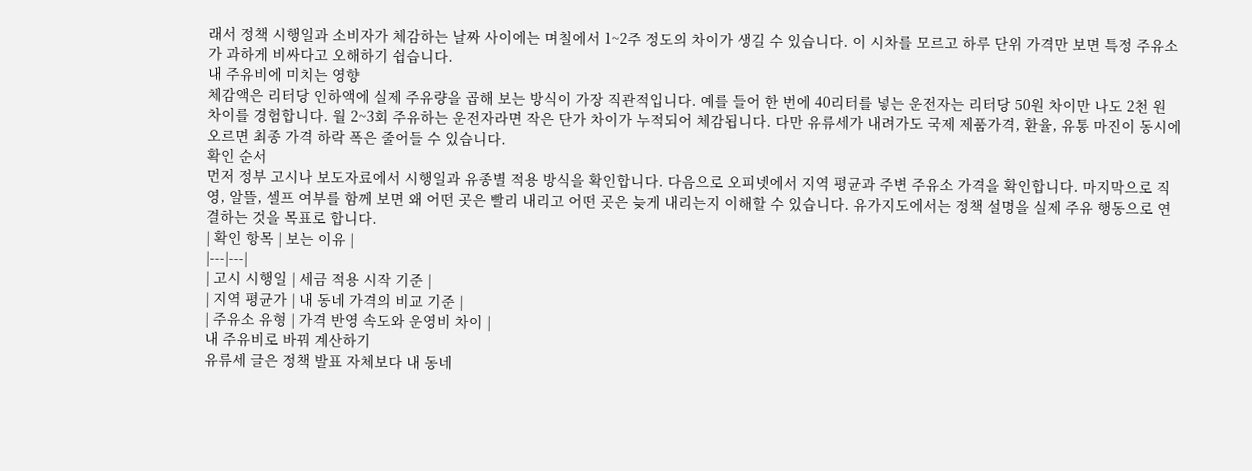래서 정책 시행일과 소비자가 체감하는 날짜 사이에는 며칠에서 1~2주 정도의 차이가 생길 수 있습니다. 이 시차를 모르고 하루 단위 가격만 보면 특정 주유소가 과하게 비싸다고 오해하기 쉽습니다.
내 주유비에 미치는 영향
체감액은 리터당 인하액에 실제 주유량을 곱해 보는 방식이 가장 직관적입니다. 예를 들어 한 번에 40리터를 넣는 운전자는 리터당 50원 차이만 나도 2천 원 차이를 경험합니다. 월 2~3회 주유하는 운전자라면 작은 단가 차이가 누적되어 체감됩니다. 다만 유류세가 내려가도 국제 제품가격, 환율, 유통 마진이 동시에 오르면 최종 가격 하락 폭은 줄어들 수 있습니다.
확인 순서
먼저 정부 고시나 보도자료에서 시행일과 유종별 적용 방식을 확인합니다. 다음으로 오피넷에서 지역 평균과 주변 주유소 가격을 확인합니다. 마지막으로 직영, 알뜰, 셀프 여부를 함께 보면 왜 어떤 곳은 빨리 내리고 어떤 곳은 늦게 내리는지 이해할 수 있습니다. 유가지도에서는 정책 설명을 실제 주유 행동으로 연결하는 것을 목표로 합니다.
| 확인 항목 | 보는 이유 |
|---|---|
| 고시 시행일 | 세금 적용 시작 기준 |
| 지역 평균가 | 내 동네 가격의 비교 기준 |
| 주유소 유형 | 가격 반영 속도와 운영비 차이 |
내 주유비로 바꿔 계산하기
유류세 글은 정책 발표 자체보다 내 동네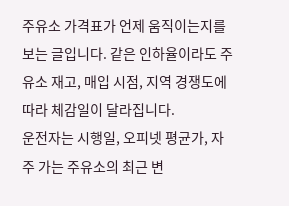주유소 가격표가 언제 움직이는지를 보는 글입니다. 같은 인하율이라도 주유소 재고, 매입 시점, 지역 경쟁도에 따라 체감일이 달라집니다.
운전자는 시행일, 오피넷 평균가, 자주 가는 주유소의 최근 변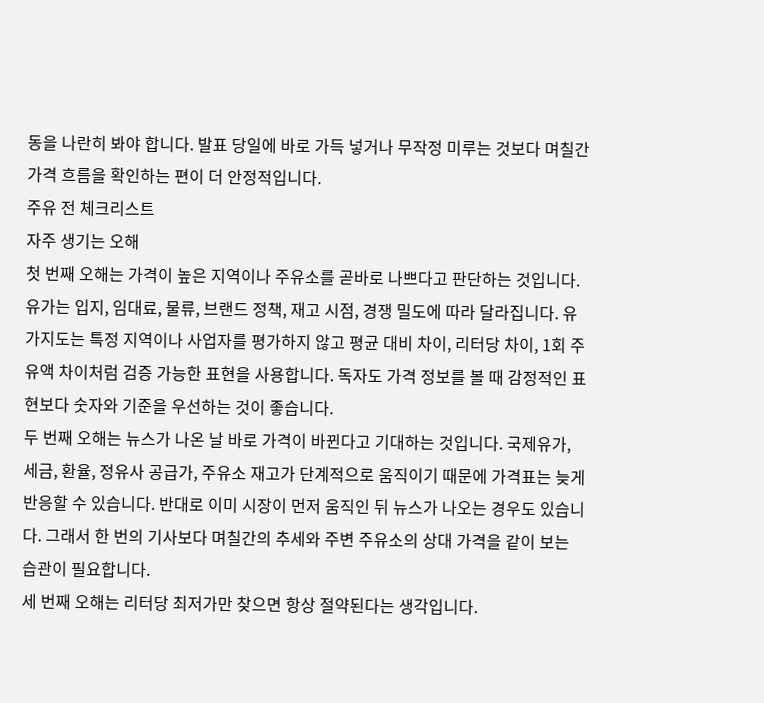동을 나란히 봐야 합니다. 발표 당일에 바로 가득 넣거나 무작정 미루는 것보다 며칠간 가격 흐름을 확인하는 편이 더 안정적입니다.
주유 전 체크리스트
자주 생기는 오해
첫 번째 오해는 가격이 높은 지역이나 주유소를 곧바로 나쁘다고 판단하는 것입니다. 유가는 입지, 임대료, 물류, 브랜드 정책, 재고 시점, 경쟁 밀도에 따라 달라집니다. 유가지도는 특정 지역이나 사업자를 평가하지 않고 평균 대비 차이, 리터당 차이, 1회 주유액 차이처럼 검증 가능한 표현을 사용합니다. 독자도 가격 정보를 볼 때 감정적인 표현보다 숫자와 기준을 우선하는 것이 좋습니다.
두 번째 오해는 뉴스가 나온 날 바로 가격이 바뀐다고 기대하는 것입니다. 국제유가, 세금, 환율, 정유사 공급가, 주유소 재고가 단계적으로 움직이기 때문에 가격표는 늦게 반응할 수 있습니다. 반대로 이미 시장이 먼저 움직인 뒤 뉴스가 나오는 경우도 있습니다. 그래서 한 번의 기사보다 며칠간의 추세와 주변 주유소의 상대 가격을 같이 보는 습관이 필요합니다.
세 번째 오해는 리터당 최저가만 찾으면 항상 절약된다는 생각입니다.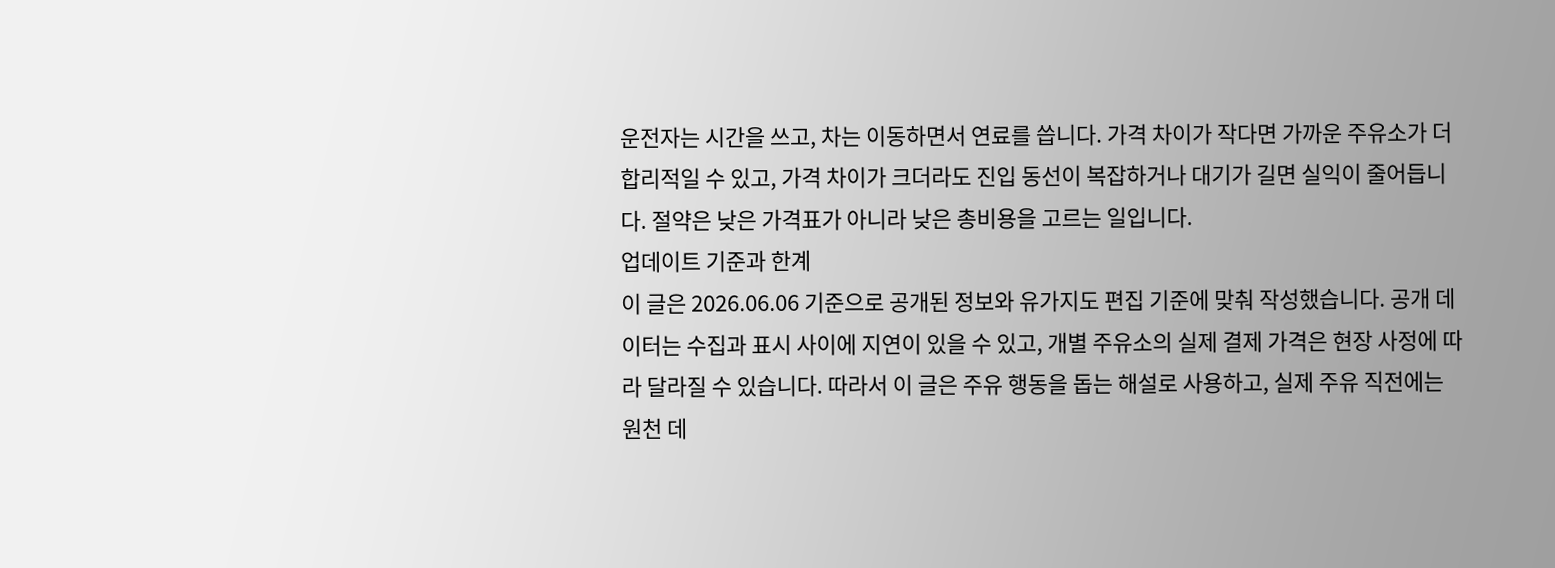운전자는 시간을 쓰고, 차는 이동하면서 연료를 씁니다. 가격 차이가 작다면 가까운 주유소가 더 합리적일 수 있고, 가격 차이가 크더라도 진입 동선이 복잡하거나 대기가 길면 실익이 줄어듭니다. 절약은 낮은 가격표가 아니라 낮은 총비용을 고르는 일입니다.
업데이트 기준과 한계
이 글은 2026.06.06 기준으로 공개된 정보와 유가지도 편집 기준에 맞춰 작성했습니다. 공개 데이터는 수집과 표시 사이에 지연이 있을 수 있고, 개별 주유소의 실제 결제 가격은 현장 사정에 따라 달라질 수 있습니다. 따라서 이 글은 주유 행동을 돕는 해설로 사용하고, 실제 주유 직전에는 원천 데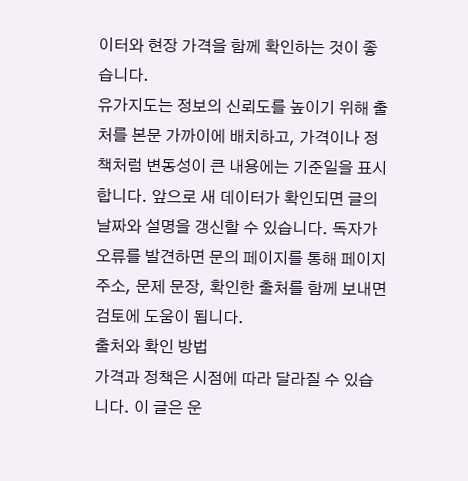이터와 현장 가격을 함께 확인하는 것이 좋습니다.
유가지도는 정보의 신뢰도를 높이기 위해 출처를 본문 가까이에 배치하고, 가격이나 정책처럼 변동성이 큰 내용에는 기준일을 표시합니다. 앞으로 새 데이터가 확인되면 글의 날짜와 설명을 갱신할 수 있습니다. 독자가 오류를 발견하면 문의 페이지를 통해 페이지 주소, 문제 문장, 확인한 출처를 함께 보내면 검토에 도움이 됩니다.
출처와 확인 방법
가격과 정책은 시점에 따라 달라질 수 있습니다. 이 글은 운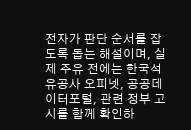전자가 판단 순서를 잡도록 돕는 해설이며, 실제 주유 전에는 한국석유공사 오피넷, 공공데이터포털, 관련 정부 고시를 함께 확인하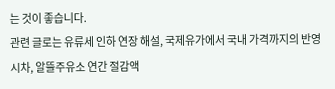는 것이 좋습니다.
관련 글로는 유류세 인하 연장 해설, 국제유가에서 국내 가격까지의 반영 시차, 알뜰주유소 연간 절감액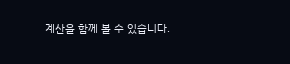계산을 함께 볼 수 있습니다.